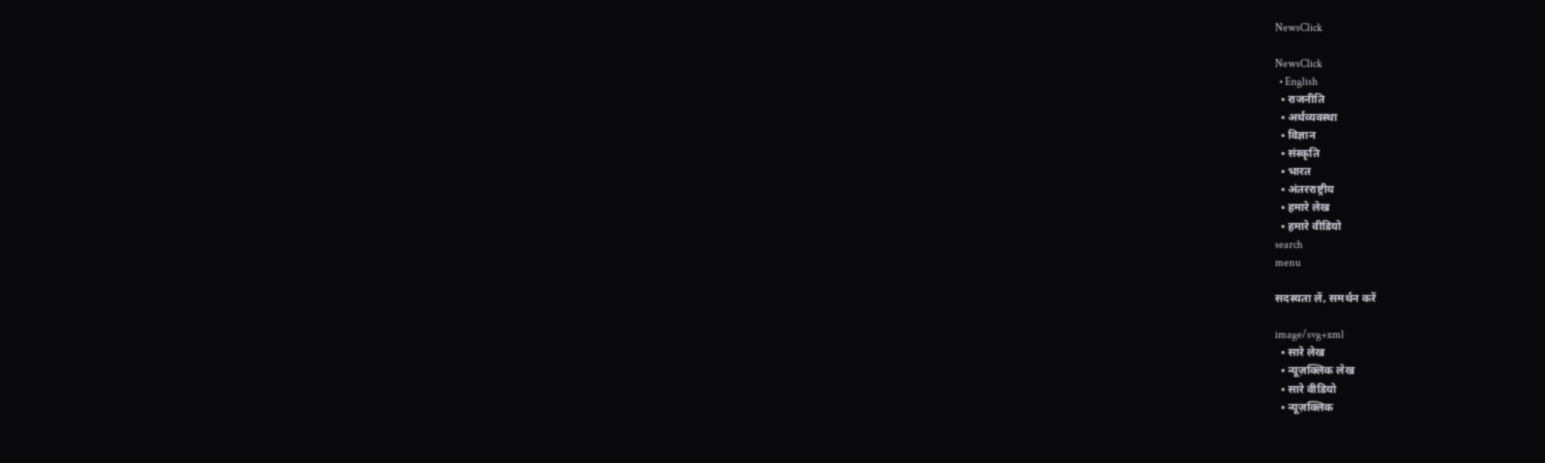NewsClick

NewsClick
  • English
  • राजनीति
  • अर्थव्यवस्था
  • विज्ञान
  • संस्कृति
  • भारत
  • अंतरराष्ट्रीय
  • हमारे लेख
  • हमारे वीडियो
search
menu

सदस्यता लें, समर्थन करें

image/svg+xml
  • सारे लेख
  • न्यूज़क्लिक लेख
  • सारे वीडियो
  • न्यूज़क्लिक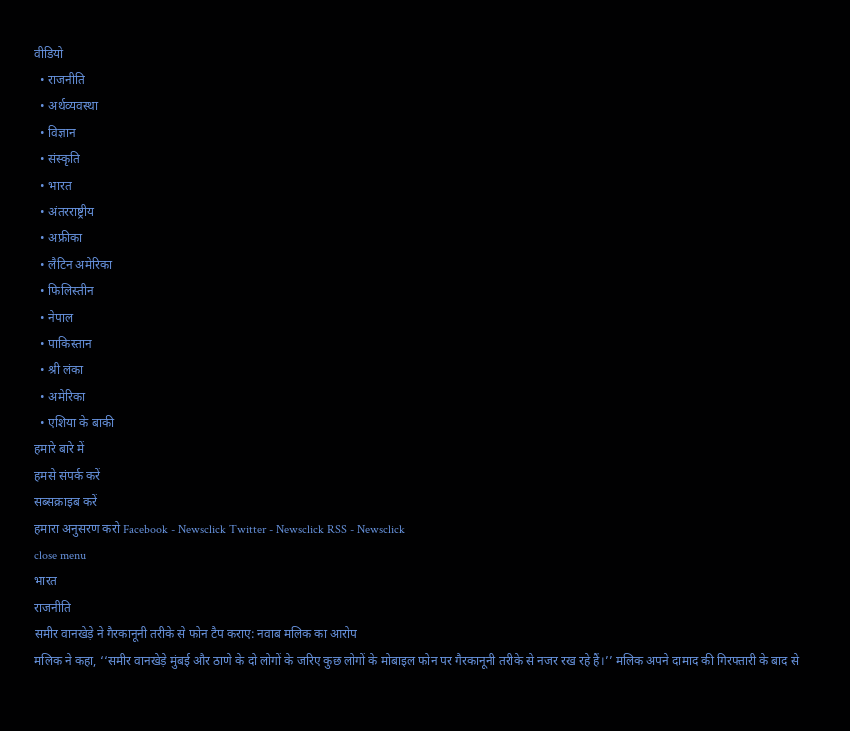वीडियो
  • राजनीति
  • अर्थव्यवस्था
  • विज्ञान
  • संस्कृति
  • भारत
  • अंतरराष्ट्रीय
  • अफ्रीका
  • लैटिन अमेरिका
  • फिलिस्तीन
  • नेपाल
  • पाकिस्तान
  • श्री लंका
  • अमेरिका
  • एशिया के बाकी
हमारे बारे में
हमसे संपर्क करें
सब्सक्राइब करें
हमारा अनुसरण करो Facebook - Newsclick Twitter - Newsclick RSS - Newsclick
close menu
भारत
राजनीति
समीर वानखेड़े ने गैरकानूनी तरीके से फोन टैप कराए: नवाब मलिक का आरोप
मलिक ने कहा, ‘‘समीर वानखेड़े मुंबई और ठाणे के दो लोगों के जरिए कुछ लोगों के मोबाइल फोन पर गैरकानूनी तरीके से नजर रख रहे हैं।’’ मलिक अपने दामाद की गिरफ्तारी के बाद से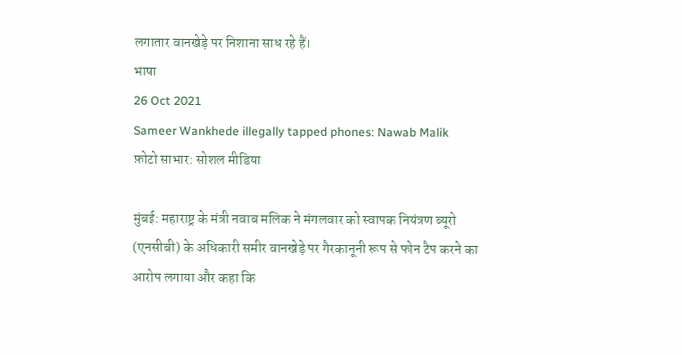लगातार वानखेड़े पर निशाना साध रहे हैं।
भाषा
26 Oct 2021
Sameer Wankhede illegally tapped phones: Nawab Malik
फ़ोटो साभार: सोशल मीडिया

मुंबई: महाराष्ट्र के मंत्री नवाब मलिक ने मंगलवार को स्वापक नियंत्रण ब्यूरो (एनसीबी) के अधिकारी समीर वानखेड़े पर गैरकानूनी रूप से फोन टैप करने का आरोप लगाया और कहा कि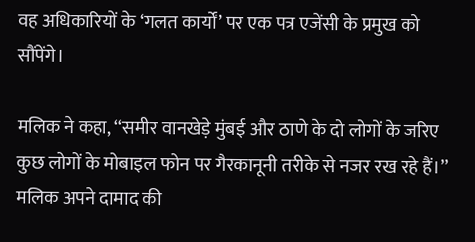वह अधिकारियों के ‘गलत कार्यों’ पर एक पत्र एजेंसी के प्रमुख को सौंपेंगे।

मलिक ने कहा, ‘‘समीर वानखेड़े मुंबई और ठाणे के दो लोगों के जरिए कुछ लोगों के मोबाइल फोन पर गैरकानूनी तरीके से नजर रख रहे हैं।’’ मलिक अपने दामाद की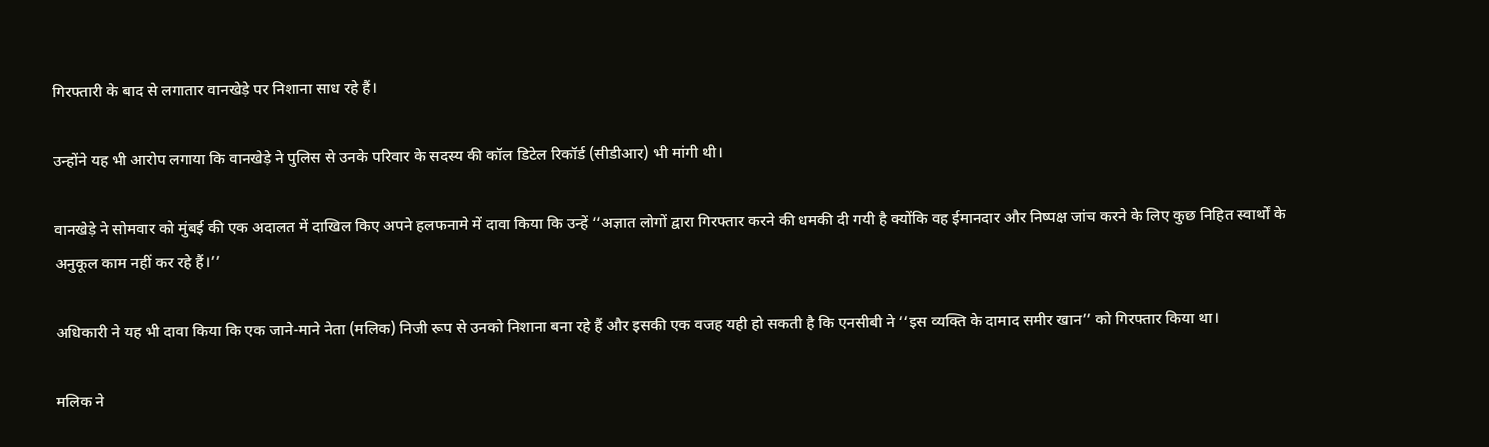गिरफ्तारी के बाद से लगातार वानखेड़े पर निशाना साध रहे हैं।

उन्होंने यह भी आरोप लगाया कि वानखेड़े ने पुलिस से उनके परिवार के सदस्य की कॉल डिटेल रिकॉर्ड (सीडीआर) भी मांगी थी।

वानखेड़े ने सोमवार को मुंबई की एक अदालत में दाखिल किए अपने हलफनामे में दावा किया कि उन्हें ‘‘अज्ञात लोगों द्वारा गिरफ्तार करने की धमकी दी गयी है क्योंकि वह ईमानदार और निष्पक्ष जांच करने के लिए कुछ निहित स्वार्थों के अनुकूल काम नहीं कर रहे हैं।’’

अधिकारी ने यह भी दावा किया कि एक जाने-माने नेता (मलिक) निजी रूप से उनको निशाना बना रहे हैं और इसकी एक वजह यही हो सकती है कि एनसीबी ने ‘‘इस व्यक्ति के दामाद समीर खान’’ को गिरफ्तार किया था।

मलिक ने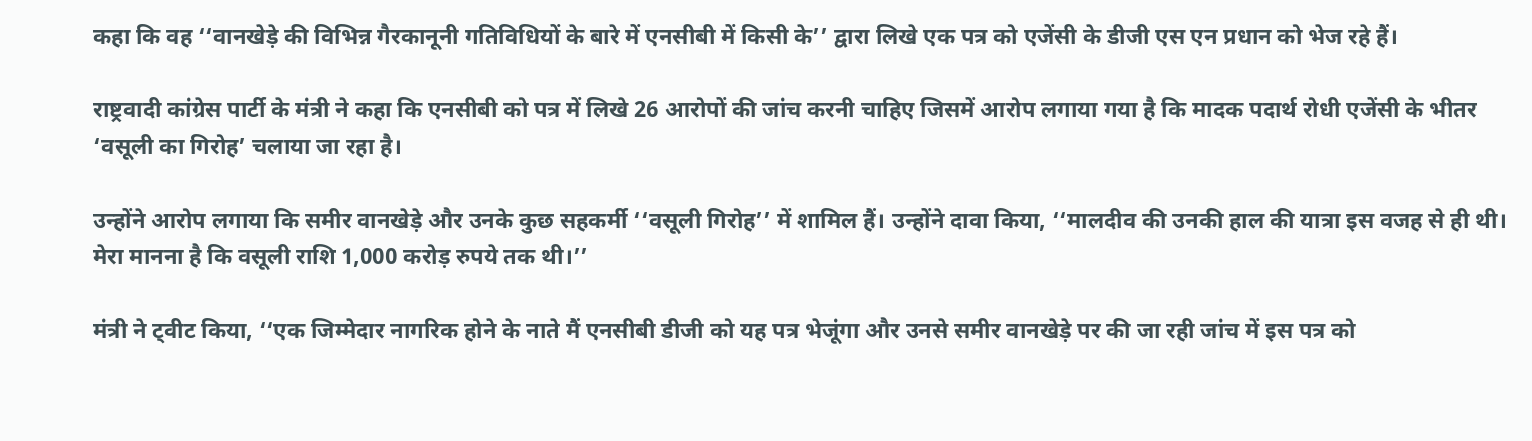कहा कि वह ‘‘वानखेड़े की विभिन्न गैरकानूनी गतिविधियों के बारे में एनसीबी में किसी के’’ द्वारा लिखे एक पत्र को एजेंसी के डीजी एस एन प्रधान को भेज रहे हैं।

राष्ट्रवादी कांग्रेस पार्टी के मंत्री ने कहा कि एनसीबी को पत्र में लिखे 26 आरोपों की जांच करनी चाहिए जिसमें आरोप लगाया गया है कि मादक पदार्थ रोधी एजेंसी के भीतर ‘वसूली का गिरोह’ चलाया जा रहा है।

उन्होंने आरोप लगाया कि समीर वानखेड़े और उनके कुछ सहकर्मी ‘‘वसूली गिरोह’’ में शामिल हैं। उन्होंने दावा किया, ‘‘मालदीव की उनकी हाल की यात्रा इस वजह से ही थी। मेरा मानना है कि वसूली राशि 1,000 करोड़ रुपये तक थी।’’

मंत्री ने ट्वीट किया, ‘‘एक जिम्मेदार नागरिक होने के नाते मैं एनसीबी डीजी को यह पत्र भेजूंगा और उनसे समीर वानखेड़े पर की जा रही जांच में इस पत्र को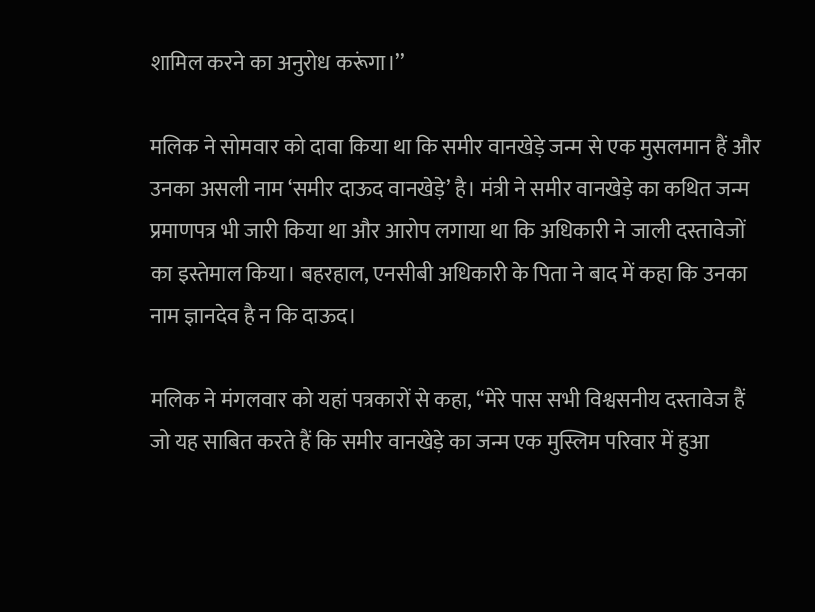शामिल करने का अनुरोध करूंगा।’’

मलिक ने सोमवार को दावा किया था कि समीर वानखेड़े जन्म से एक मुसलमान हैं और उनका असली नाम ‘समीर दाऊद वानखेड़े’ है। मंत्री ने समीर वानखेड़े का कथित जन्म प्रमाणपत्र भी जारी किया था और आरोप लगाया था कि अधिकारी ने जाली दस्तावेजों का इस्तेमाल किया। बहरहाल, एनसीबी अधिकारी के पिता ने बाद में कहा कि उनका नाम ज्ञानदेव है न कि दाऊद।

मलिक ने मंगलवार को यहां पत्रकारों से कहा, ‘‘मेरे पास सभी विश्वसनीय दस्तावेज हैं जो यह साबित करते हैं कि समीर वानखेड़े का जन्म एक मुस्लिम परिवार में हुआ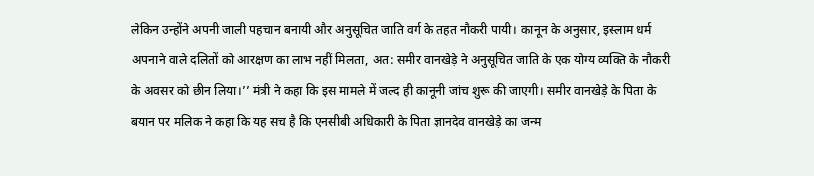लेकिन उन्होंने अपनी जाली पहचान बनायी और अनुसूचित जाति वर्ग के तहत नौकरी पायी। कानून के अनुसार, इस्लाम धर्म अपनाने वाले दलितों को आरक्षण का लाभ नहीं मिलता, अत: समीर वानखेड़े ने अनुसूचित जाति के एक योग्य व्यक्ति के नौकरी के अवसर को छीन लिया।’’ मंत्री ने कहा कि इस मामले में जल्द ही कानूनी जांच शुरू की जाएगी। समीर वानखेड़े के पिता के बयान पर मलिक ने कहा कि यह सच है कि एनसीबी अधिकारी के पिता ज्ञानदेव वानखेड़े का जन्म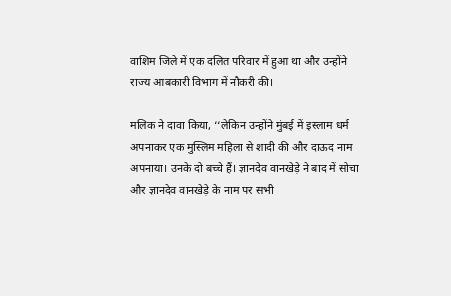वाशिम जिले में एक दलित परिवार में हुआ था और उन्होंने राज्य आबकारी विभाग में नौकरी की।

मलिक ने दावा किया, ‘‘लेकिन उन्होंने मुंबई में इस्लाम धर्म अपनाकर एक मुस्लिम महिला से शादी की और दाऊद नाम अपनाया। उनके दो बच्चे हैं। ज्ञानदेव वानखेड़े ने बाद में सोचा और ज्ञानदेव वानखेड़े के नाम पर सभी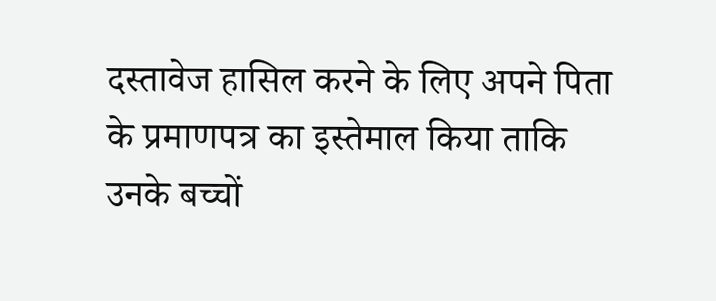दस्तावेज हासिल करने के लिए अपने पिता के प्रमाणपत्र का इस्तेमाल किया ताकि उनके बच्चों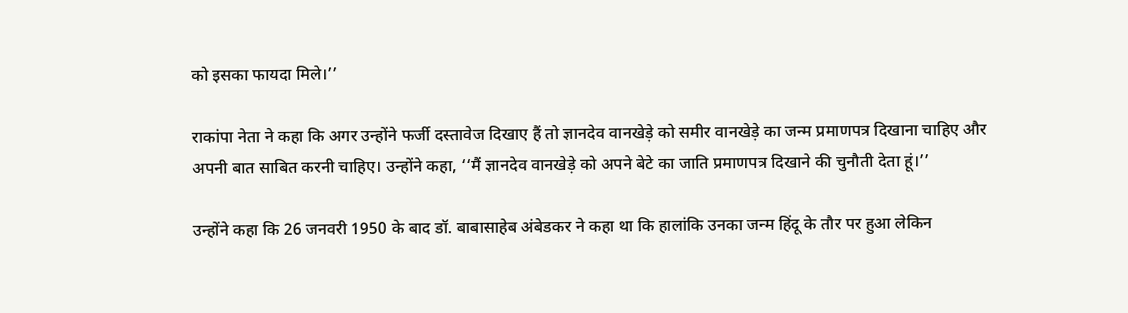को इसका फायदा मिले।’’

राकांपा नेता ने कहा कि अगर उन्होंने फर्जी दस्तावेज दिखाए हैं तो ज्ञानदेव वानखेड़े को समीर वानखेड़े का जन्म प्रमाणपत्र दिखाना चाहिए और अपनी बात साबित करनी चाहिए। उन्होंने कहा, ‘‘मैं ज्ञानदेव वानखेड़े को अपने बेटे का जाति प्रमाणपत्र दिखाने की चुनौती देता हूं।’’

उन्होंने कहा कि 26 जनवरी 1950 के बाद डॉ. बाबासाहेब अंबेडकर ने कहा था कि हालांकि उनका जन्म हिंदू के तौर पर हुआ लेकिन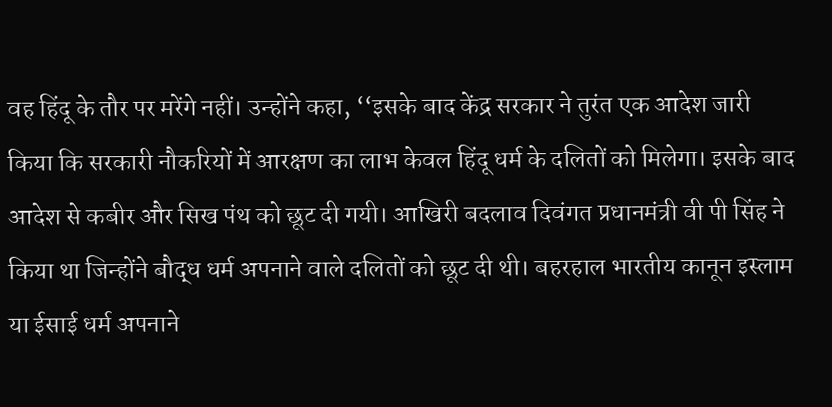वह हिंदू के तौर पर मरेंगे नहीं। उन्होंने कहा, ‘‘इसके बाद केंद्र सरकार ने तुरंत एक आदेश जारी किया कि सरकारी नौकरियों में आरक्षण का लाभ केवल हिंदू धर्म के दलितों को मिलेगा। इसके बाद आदेश से कबीर और सिख पंथ को छूट दी गयी। आखिरी बदलाव दिवंगत प्रधानमंत्री वी पी सिंह ने किया था जिन्होंने बौद्ध धर्म अपनाने वाले दलितों को छूट दी थी। बहरहाल भारतीय कानून इस्लाम या ईसाई धर्म अपनाने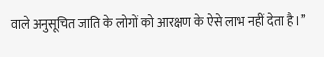वाले अनुसूचित जाति के लोगों को आरक्षण के ऐसे लाभ नहीं देता है।’’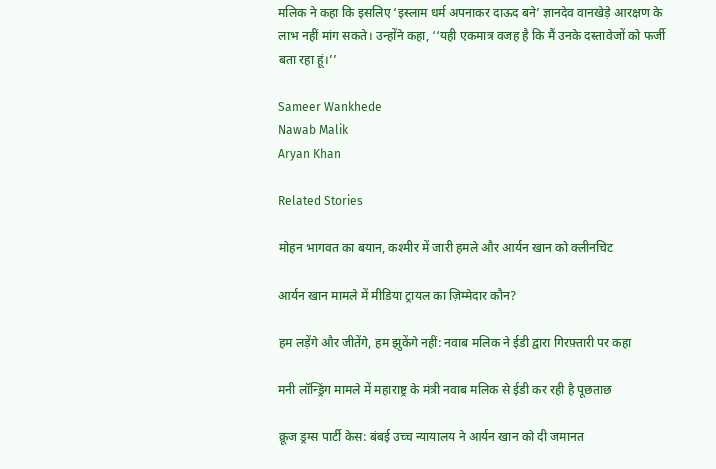मलिक ने कहा कि इसलिए ‘इस्लाम धर्म अपनाकर दाऊद बने’ ज्ञानदेव वानखेड़े आरक्षण के लाभ नहीं मांग सकते। उन्होंने कहा, ‘‘यही एकमात्र वजह है कि मैं उनके दस्तावेजों को फर्जी बता रहा हूं।’’

Sameer Wankhede
Nawab Malik
Aryan Khan

Related Stories

मोहन भागवत का बयान, कश्मीर में जारी हमले और आर्यन खान को क्लीनचिट

आर्यन खान मामले में मीडिया ट्रायल का ज़िम्मेदार कौन?

हम लड़ेंगे और जीतेंगे, हम झुकेंगे नहीं: नवाब मलिक ने ईडी द्वारा गिरफ़्तारी पर कहा

मनी लॉन्ड्रिंग मामले में महाराष्ट्र के मंत्री नवाब मलिक से ईडी कर रही है पूछताछ

क्रूज ड्रग्स पार्टी केस: बंबई उच्च न्यायालय ने आर्यन खान को दी जमानत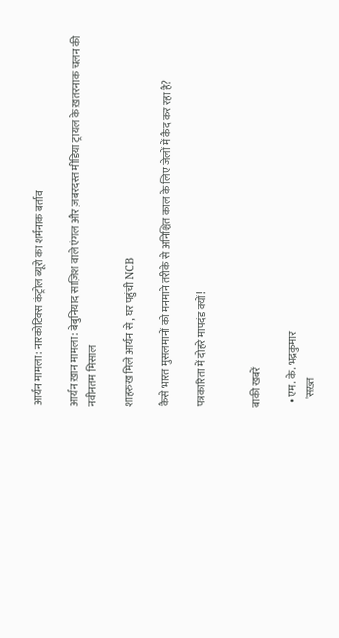आर्यन मामला: नारकोटिक्स कंट्रोल ब्यूरो का शर्मनाक बर्ताव

आर्यन ख़ान मामला: बेबुनियाद साज़िश वाले एंगल और ज़बरदस्त मीडिया ट्रायल के ख़तरनाक चलन की नवीनतम मिसाल

शाहरुख मिले आर्यन से , घर पहुंची NCB

कैसे भारत मुसलमानों को मनमाने तरीके से अनिश्चित काल के लिए जेलों में कैद कर रहा है?

पत्रकारिता में दोहरे मापदंड क्यों!


बाकी खबरें

  • एम. के. भद्रकुमार
    'सख़्त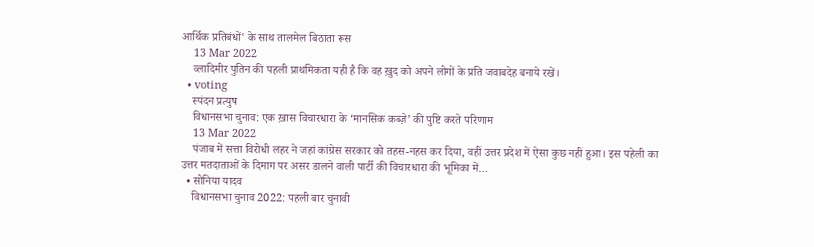आर्थिक प्रतिबंधों' के साथ तालमेल बिठाता रूस
    13 Mar 2022
    व्लादिमीर पुतिन की पहली प्राथमिकता यही है कि वह ख़ुद को अपने लोगों के प्रति जवाबदेह बनाये रखें।
  • voting
    स्पंदन प्रत्युष
    विधानसभा चुनाव: एक ख़ास विचारधारा के ‘मानसिक कब्ज़े’ की पुष्टि करते परिणाम
    13 Mar 2022
    पंजाब में सत्ता विरोधी लहर ने जहां कांग्रेस सरकार को तहस-नहस कर दिया, वहीं उत्तर प्रदेश में ऐसा कुछ नहीं हुआ। इस पहेली का उत्तर मतदाताओं के दिमाग पर असर डालने वाली पार्टी की विचारधारा की भूमिका में…
  • सोनिया यादव
    विधानसभा चुनाव 2022: पहली बार चुनावी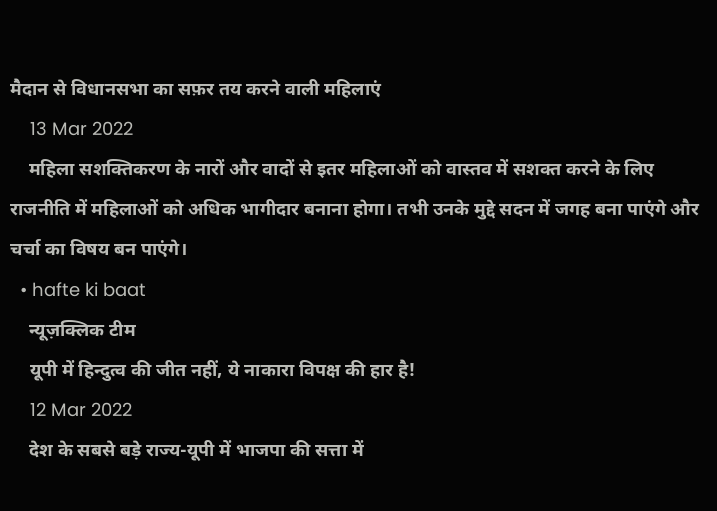मैदान से विधानसभा का सफ़र तय करने वाली महिलाएं
    13 Mar 2022
    महिला सशक्तिकरण के नारों और वादों से इतर महिलाओं को वास्तव में सशक्त करने के लिए राजनीति में महिलाओं को अधिक भागीदार बनाना होगा। तभी उनके मुद्दे सदन में जगह बना पाएंगे और चर्चा का विषय बन पाएंगे।
  • hafte ki baat
    न्यूज़क्लिक टीम
    यूपी में हिन्दुत्व की जीत नहीं, ये नाकारा विपक्ष की हार है!
    12 Mar 2022
    देश के सबसे बड़े राज्य-यूपी में भाजपा की सत्ता में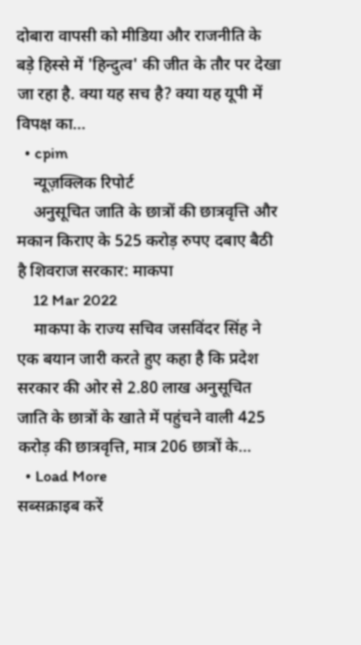दोबारा वापसी को मीडिया और राजनीति के बड़े हिस्से में 'हिन्दुत्व' की जीत के तौर पर देखा जा रहा है. क्या यह सच है? क्या यह यूपी में विपक्ष का…
  • cpim
    न्यूज़क्लिक रिपोर्ट
    अनुसूचित जाति के छात्रों की छात्रवृत्ति और मकान किराए के 525 करोड़ रुपए दबाए बैठी है शिवराज सरकार: माकपा
    12 Mar 2022
    माकपा के राज्य सचिव जसविंदर सिंह ने एक बयान जारी करते हुए कहा है कि प्रदेश सरकार की ओर से 2.80 लाख अनुसूचित जाति के छात्रों के खाते में पहुंचने वाली 425 करोड़ की छात्रवृत्ति, मात्र 206 छात्रों के…
  • Load More
सब्सक्राइब करें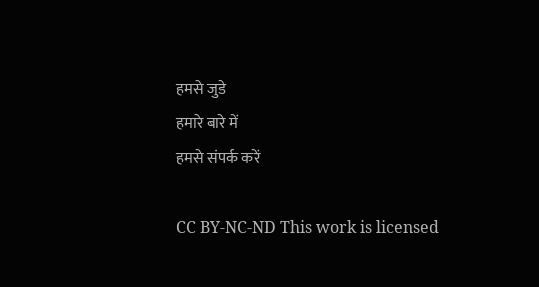हमसे जुडे
हमारे बारे में
हमसे संपर्क करें

CC BY-NC-ND This work is licensed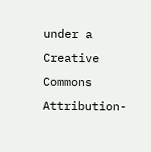under a Creative Commons Attribution-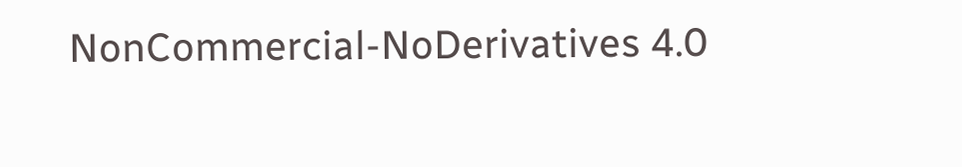NonCommercial-NoDerivatives 4.0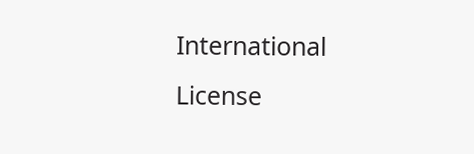International License